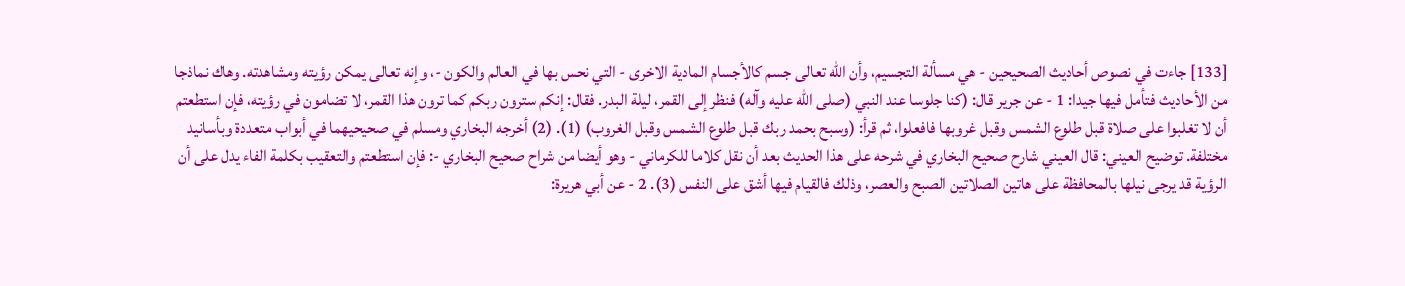[133] جاءت في نصوص أحاديث الصحيحين - هي مسألة التجسيم، وأن الله تعالى جسم كالأجسام المادية الاخرى - التي نحس بها في العالم والكون -، وإنه تعالى يمكن رؤيته ومشاهدته. وهاك نماذجا من الأحاديث فتأمل فيها جيدا: 1 - عن جرير قال: (كنا جلوسا عند النبي (صلى الله عليه وآله) فنظر إلى القمر، ليلة البدر. فقال: إنكم سترون ربكم كما ترون هذا القمر، لا تضامون في رؤيته، فإن استطعتم أن لا تغلبوا على صلاة قبل طلوع الشمس وقبل غروبها فافعلوا، ثم قرأ: (وسبح بحمد ربك قبل طلوع الشمس وقبل الغروب) (1). (2) أخرجه البخاري ومسلم في صحيحيهما في أبواب متعددة وبأسانيد مختلفة. توضيح العيني: قال العيني شارح صحيح البخاري في شرحه على هذا الحديث بعد أن نقل كلاما للكرماني - وهو أيضا من شراح صحيح البخاري -: فإن استطعتم والتعقيب بكلمة الفاء يدل على أن الرؤية قد يرجى نيلها بالمحافظة على هاتين الصلاتين الصبح والعصر، وذلك فالقيام فيها أشق على النفس (3). 2 - عن أبي هريرة: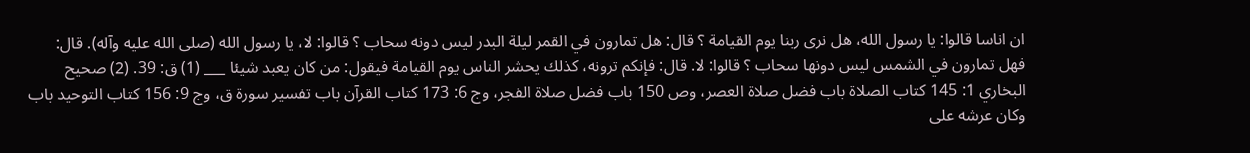ان اناسا قالوا: يا رسول الله، هل نرى ربنا يوم القيامة ؟ قال: هل تمارون في القمر ليلة البدر ليس دونه سحاب ؟ قالوا: لا، يا رسول الله (صلى الله عليه وآله). قال: فهل تمارون في الشمس ليس دونها سحاب ؟ قالوا: لا. قال: فإنكم ترونه، كذلك يحشر الناس يوم القيامة فيقول: من كان يعبد شيئا ___ (1) ق: 39. (2) صحيح البخاري 1: 145 كتاب الصلاة باب فضل صلاة العصر، وص 150 باب فضل صلاة الفجر، وج 6: 173 كتاب القرآن باب تفسير سورة ق، وج 9: 156 كتاب التوحيد باب وكان عرشه على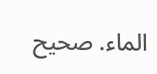الماء. صحيح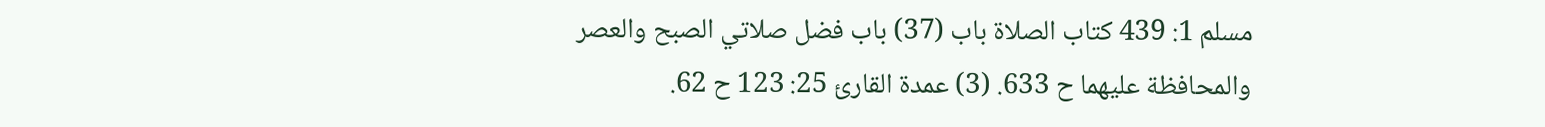مسلم 1: 439 كتاب الصلاة باب (37) باب فضل صلاتي الصبح والعصر والمحافظة عليهما ح 633. (3) عمدة القارئ 25: 123 ح 62.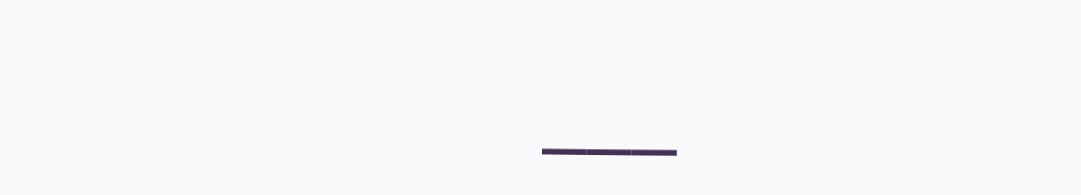___